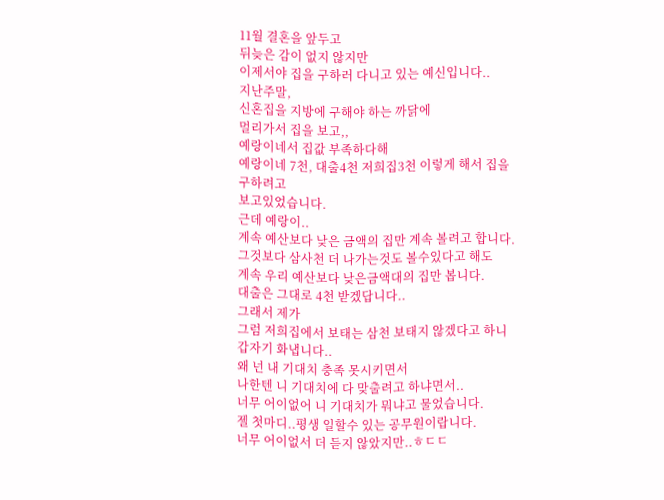11월 결혼을 앞두고
뒤늦은 감이 없지 않지만
이제서야 집을 구하러 다니고 있는 예신입니다..
지난주말,
신혼집을 지방에 구해야 하는 까닭에
멀리가서 집을 보고,,
예랑이네서 집값 부족하다해
예랑이네 7천, 대출4천 저희집3천 이렇게 해서 집을 구하려고
보고있었습니다.
근데 예랑이..
계속 예산보다 낮은 금액의 집만 계속 볼려고 합니다.
그것보다 삼사천 더 나가는것도 볼수있다고 해도
계속 우리 예산보다 낮은금액대의 집만 봅니다.
대출은 그대로 4천 받겠답니다..
그래서 제가
그럼 저희집에서 보태는 삼천 보태지 않겠다고 하니
갑자기 화냅니다..
왜 넌 내 기대치 충족 못시키면서
나한텐 니 기대치에 다 맞출려고 하냐면서..
너무 어이없어 니 기대치가 뭐냐고 물었습니다.
젤 첫마디..평생 일할수 있는 공무원이랍니다.
너무 어이없서 더 듣지 않았지만..ㅎㄷㄷ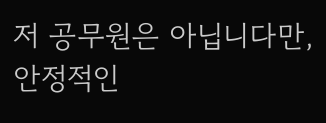저 공무원은 아닙니다만,
안정적인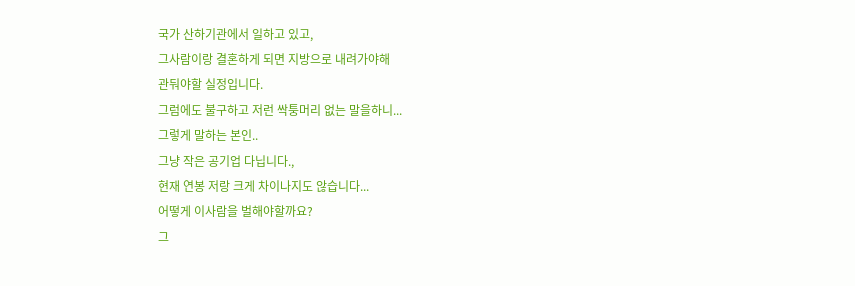국가 산하기관에서 일하고 있고,
그사람이랑 결혼하게 되면 지방으로 내려가야해
관둬야할 실정입니다.
그럼에도 불구하고 저런 싹퉁머리 없는 말을하니...
그렇게 말하는 본인..
그냥 작은 공기업 다닙니다.,
현재 연봉 저랑 크게 차이나지도 않습니다...
어떻게 이사람을 벌해야할까요?
그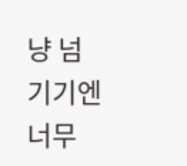냥 넘기기엔 너무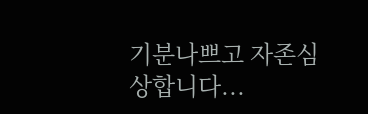기분나쁘고 자존심 상합니다...